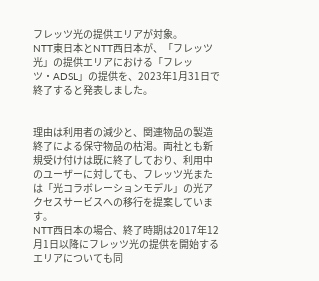フレッツ光の提供エリアが対象。
NTT東日本とNTT西日本が、「フレッツ光」の提供エリアにおける「フレッツ・ADSL」の提供を、2023年1月31日で終了すると発表しました。


理由は利用者の減少と、関連物品の製造終了による保守物品の枯渇。両社とも新規受け付けは既に終了しており、利用中のユーザーに対しても、フレッツ光または「光コラボレーションモデル」の光アクセスサービスへの移行を提案しています。
NTT西日本の場合、終了時期は2017年12月1日以降にフレッツ光の提供を開始するエリアについても同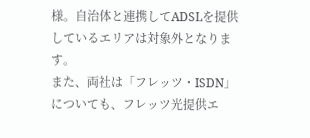様。自治体と連携してADSLを提供しているエリアは対象外となります。
また、両社は「フレッツ・ISDN」についても、フレッツ光提供エ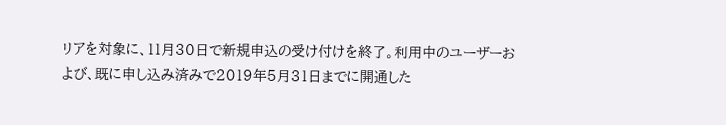リアを対象に、11月30日で新規申込の受け付けを終了。利用中のユーザーおよび、既に申し込み済みで2019年5月31日までに開通した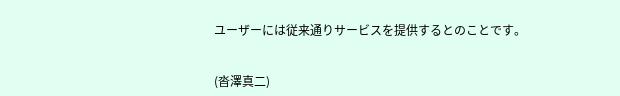ユーザーには従来通りサービスを提供するとのことです。


(沓澤真二)